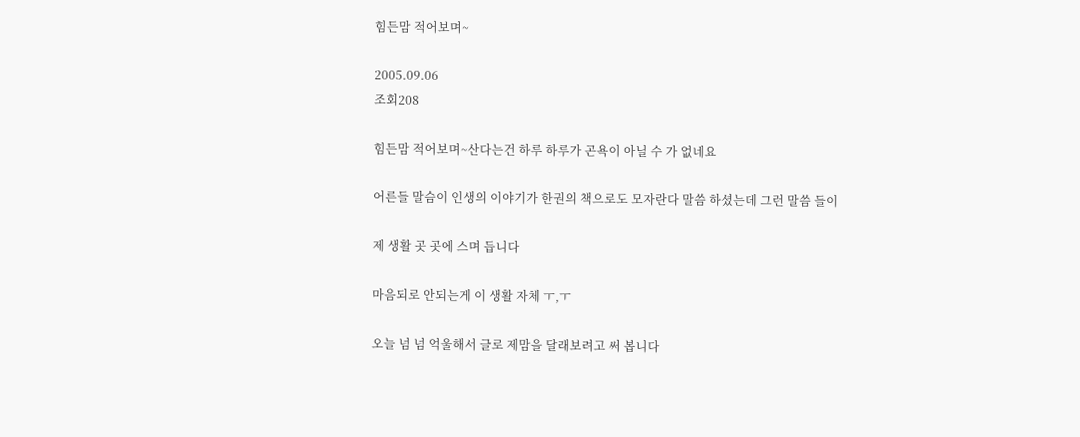힘든맘 적어보며~

2005.09.06
조회208

힘든맘 적어보며~산다는건 하루 하루가 곤욕이 아닐 수 가 없네요

어른들 말슴이 인생의 이야기가 한권의 책으로도 모자란다 말씀 하셨는데 그런 말씀 들이

제 생활 곳 곳에 스며 듭니다

마음되로 안되는게 이 생활 자체 ㅜ,ㅜ

오늘 넘 넘 억울해서 글로 제맘을 달래보려고 써 봅니다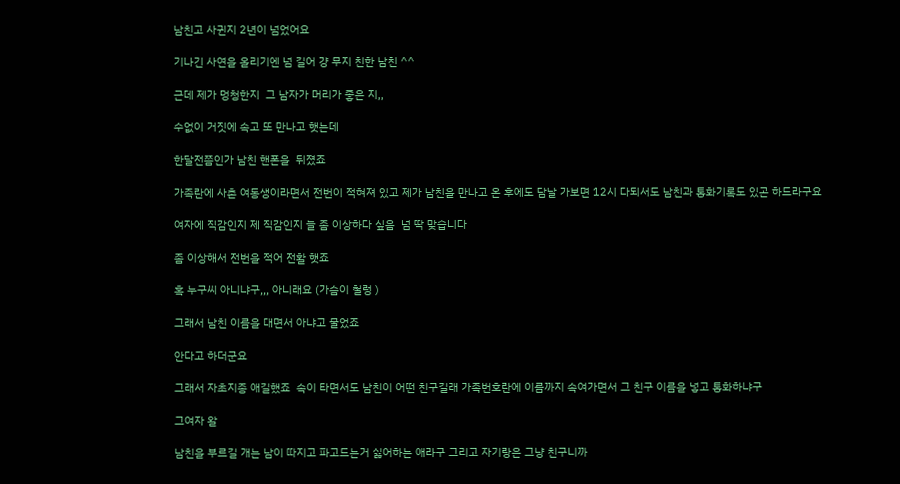남친고 사귄지 2년이 넘었어요

기나긴 사연을 올리기엔 넘 길어 걍 무지 친한 남친 ^^

근데 제가 멍청한지  그 남자가 머리가 좋은 지,,

수없이 거짓에 속고 또 만나고 햇는데

한달전쯤인가 남친 핸폰을  뒤졌죠

가족란에 사촌 여동생이라면서 전번이 적혀져 있고 제가 남친을 만나고 온 후에도 담날 가보면 12시 다되서도 남친과 통화기록도 있곤 하드라구요

여자에 직감인지 제 직감인지 늘 좀 이상하다 싶음  넘 딱 맞습니다

좀 이상해서 전번을 적어 전활 햇죠

혹 누구씨 아니냐구,,, 아니래요 (가슴이 철렁 )

그래서 남친 이름을 대면서 아냐고 물었죠

안다고 하더군요

그래서 자초지종 애길했죠  속이 타면서도 남친이 어떤 친구길래 가족번호란에 이름까지 속여가면서 그 친구 이름을 넣고 통화하냐구

그여자 왈

남친을 부르길 개는 남이 따지고 파고드는거 싫어하는 애라구 그리고 자기랑은 그냥 친구니까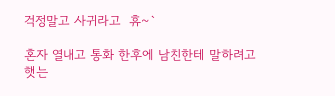걱정말고 사귀라고  휴~`

혼자 열내고 통화 한후에 남친한테 말하려고 햇는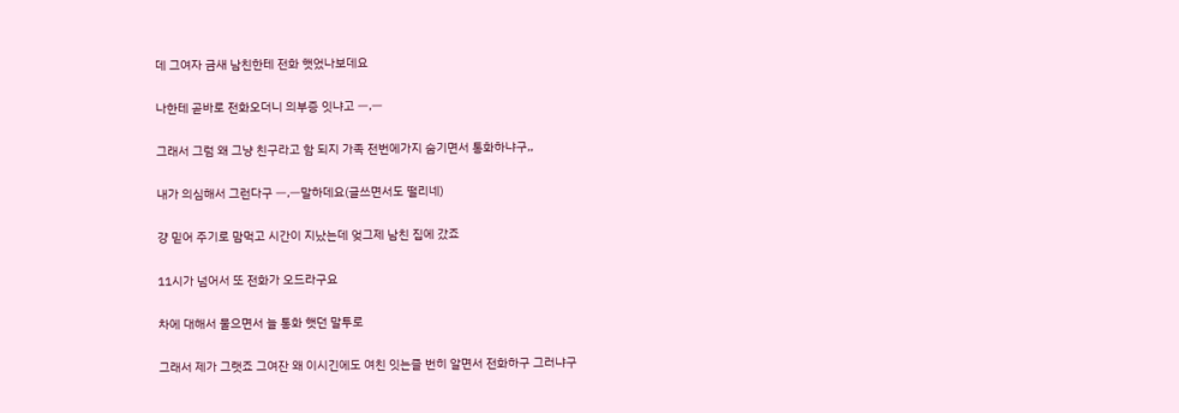데 그여자 금새 남친한테 전화 햇었나보데요

나한테 곧바로 전화오더니 의부증 잇냐고 ㅡ,ㅡ

그래서 그럼 왜 그냥 친구라고 함 되지 가족 전번에가지 숨기면서 통화하냐구,,

내가 의심해서 그런다구 ㅡ,ㅡ말하데요(글쓰면서도 떨리네)

걍 믿어 주기로 맘먹고 시간이 지났는데 엊그제 남친 집에 갔죠

11시가 넘어서 또 전화가 오드라구요

차에 대해서 물으면서 늘 통화 햇던 말투로

그래서 제가 그랫죠 그여잔 왜 이시긴에도 여친 잇는즐 번히 알면서 전화하구 그러냐구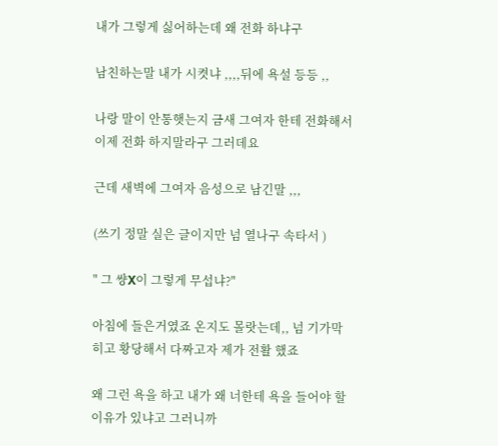내가 그렇게 싫어하는데 왜 전화 하냐구

남친하는말 내가 시켯냐 ,,,,뒤에 욕설 등등 ,,

나랑 말이 안통햇는지 금새 그여자 한테 전화해서 이제 전화 하지말라구 그러데요

근데 새벽에 그여자 음성으로 남긴말 ,,,

(쓰기 정말 실은 글이지만 넘 열나구 속타서 )

" 그 썅X이 그렇게 무섭냐?"

아침에 들은거였죠 온지도 몰랏는데,, 넘 기가막히고 황당해서 다짜고자 제가 전활 했죠

왜 그런 욕을 하고 내가 왜 너한테 욕을 들어야 할 이유가 있냐고 그러니까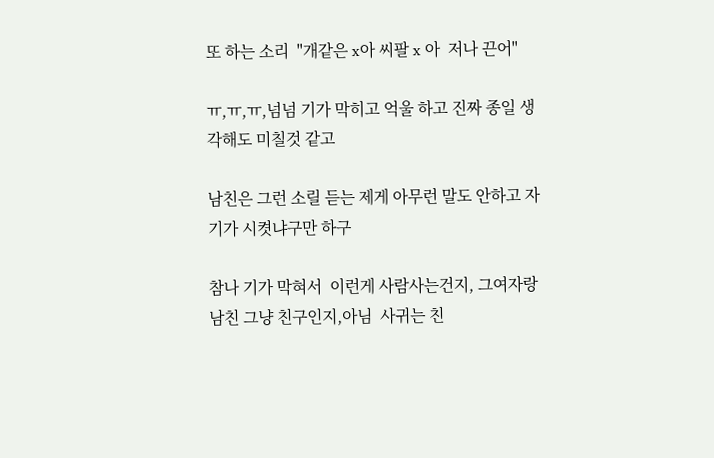또 하는 소리  "개같은 x아 씨팔 x 아  저나 끈어"

ㅠ,ㅠ,ㅠ,넘넘 기가 막히고 억울 하고 진짜 종일 생각해도 미칠것 같고

남친은 그런 소릴 듣는 제게 아무런 말도 안하고 자기가 시켯냐구만 하구

참나 기가 막혀서  이런게 사람사는건지, 그여자랑 남친 그냥 친구인지,아님  사귀는 친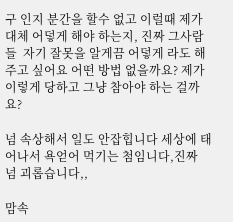구 인지 분간을 할수 없고 이럴때 제가 대체 어덯게 해야 하는지, 진짜 그사람들  자기 잘못을 알게끔 어덯게 라도 해주고 싶어요 어떤 방법 없을까요? 제가 이렇게 당하고 그냥 참아야 하는 걸까요?

넘 속상해서 일도 안잡힙니다 세상에 태어나서 욕얻어 먹기는 첨임니다,진짜 넘 괴롭습니다,,

맘속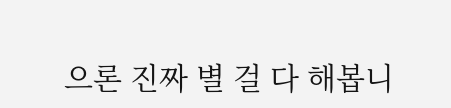으론 진짜 별 걸 다 해봅니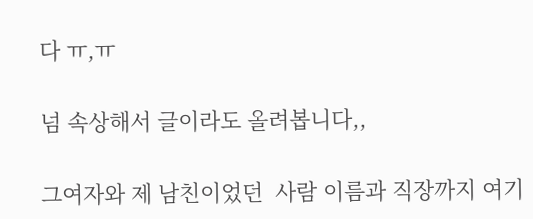다 ㅠ,ㅠ

넘 속상해서 글이라도 올려봅니다,,

그여자와 제 남친이었던  사람 이름과 직장까지 여기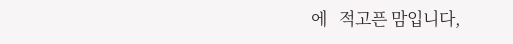에   적고픈 맘입니다,